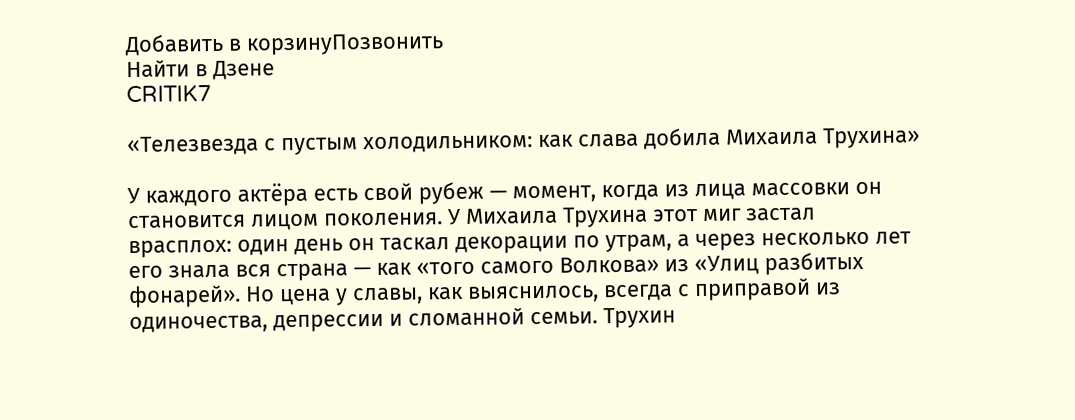Добавить в корзинуПозвонить
Найти в Дзене
CRITIK7

«Телезвезда с пустым холодильником: как слава добила Михаила Трухина»

У каждого актёра есть свой рубеж — момент, когда из лица массовки он становится лицом поколения. У Михаила Трухина этот миг застал врасплох: один день он таскал декорации по утрам, а через несколько лет его знала вся страна — как «того самого Волкова» из «Улиц разбитых фонарей». Но цена у славы, как выяснилось, всегда с приправой из одиночества, депрессии и сломанной семьи. Трухин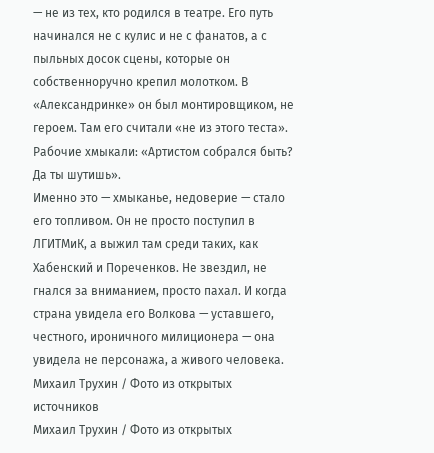— не из тех, кто родился в театре. Его путь начинался не с кулис и не с фанатов, а с пыльных досок сцены, которые он собственноручно крепил молотком. В «Александринке» он был монтировщиком, не героем. Там его считали «не из этого теста». Рабочие хмыкали: «Артистом собрался быть? Да ты шутишь».
Именно это — хмыканье, недоверие — стало его топливом. Он не просто поступил в ЛГИТМиК, а выжил там среди таких, как Хабенский и Пореченков. Не звездил, не гнался за вниманием, просто пахал. И когда страна увидела его Волкова — уставшего, честного, ироничного милиционера — она увидела не персонажа, а живого человека.
Михаил Трухин / Фото из открытых источников
Михаил Трухин / Фото из открытых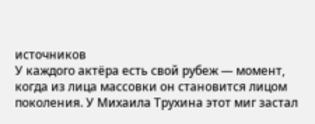источников
У каждого актёра есть свой рубеж — момент, когда из лица массовки он становится лицом поколения. У Михаила Трухина этот миг застал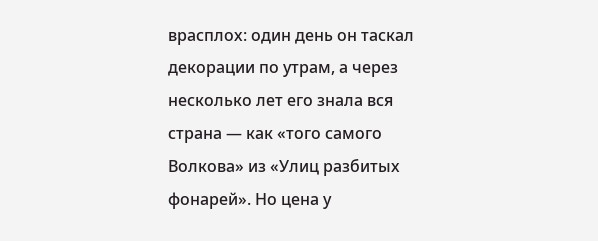врасплох: один день он таскал декорации по утрам, а через несколько лет его знала вся страна — как «того самого Волкова» из «Улиц разбитых фонарей». Но цена у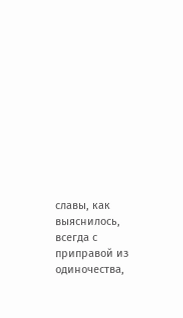славы, как выяснилось, всегда с приправой из одиночества,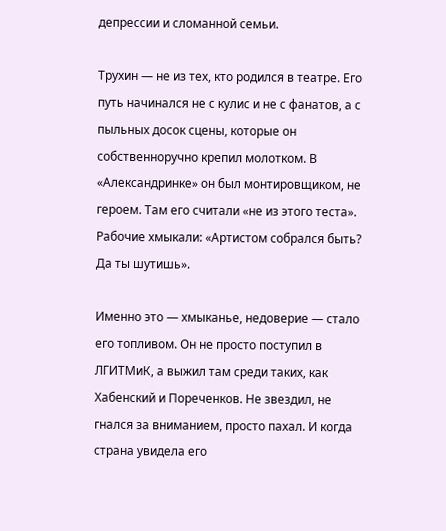депрессии и сломанной семьи.

Трухин — не из тех, кто родился в театре. Его путь начинался не с кулис и не с фанатов, а с пыльных досок сцены, которые он собственноручно крепил молотком. В «Александринке» он был монтировщиком, не героем. Там его считали «не из этого теста». Рабочие хмыкали: «Артистом собрался быть? Да ты шутишь».

Именно это — хмыканье, недоверие — стало его топливом. Он не просто поступил в ЛГИТМиК, а выжил там среди таких, как Хабенский и Пореченков. Не звездил, не гнался за вниманием, просто пахал. И когда страна увидела его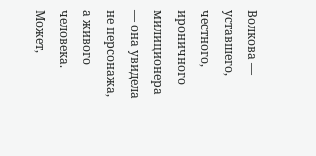Волкова — уставшего, честного, ироничного милиционера — она увидела не персонажа, а живого человека. Может,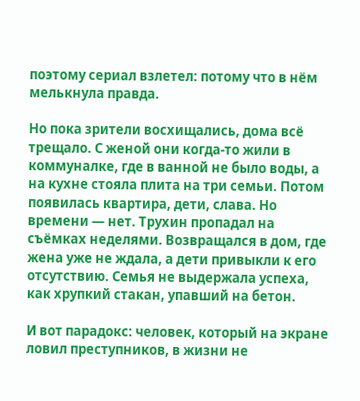поэтому сериал взлетел: потому что в нём мелькнула правда.

Но пока зрители восхищались, дома всё трещало. С женой они когда-то жили в коммуналке, где в ванной не было воды, а на кухне стояла плита на три семьи. Потом появилась квартира, дети, слава. Но времени — нет. Трухин пропадал на съёмках неделями. Возвращался в дом, где жена уже не ждала, а дети привыкли к его отсутствию. Семья не выдержала успеха, как хрупкий стакан, упавший на бетон.

И вот парадокс: человек, который на экране ловил преступников, в жизни не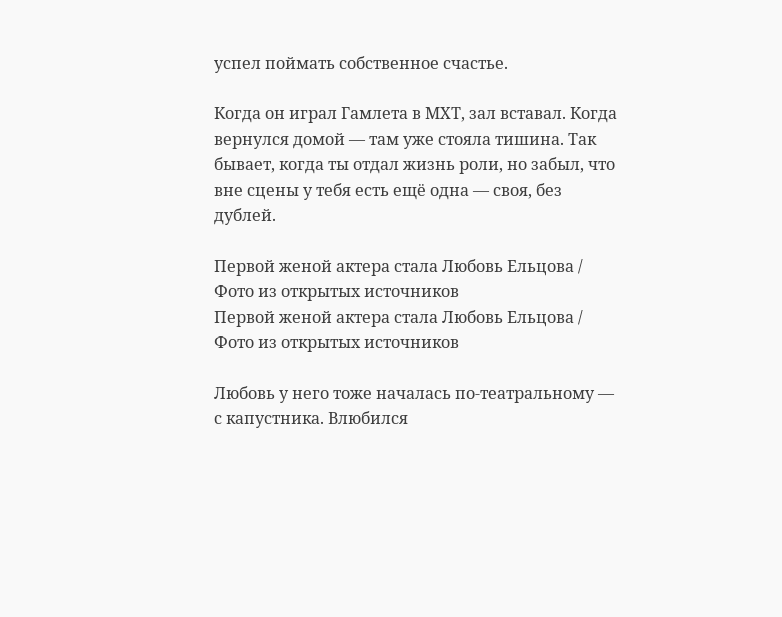успел поймать собственное счастье.

Когда он играл Гамлета в МХТ, зал вставал. Когда вернулся домой — там уже стояла тишина. Так бывает, когда ты отдал жизнь роли, но забыл, что вне сцены у тебя есть ещё одна — своя, без дублей.

Первой женой актера стала Любовь Ельцова / Фото из открытых источников
Первой женой актера стала Любовь Ельцова / Фото из открытых источников

Любовь у него тоже началась по-театральному — с капустника. Влюбился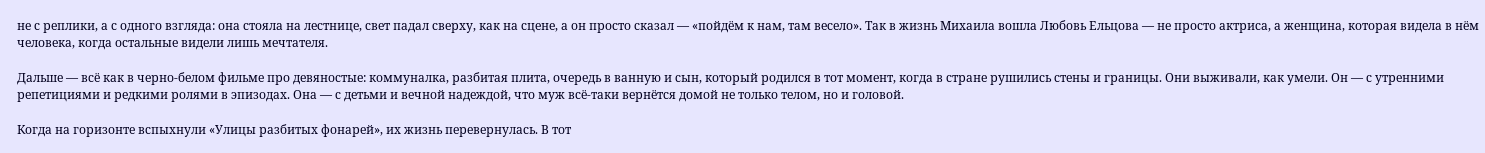не с реплики, а с одного взгляда: она стояла на лестнице, свет падал сверху, как на сцене, а он просто сказал — «пойдём к нам, там весело». Так в жизнь Михаила вошла Любовь Ельцова — не просто актриса, а женщина, которая видела в нём человека, когда остальные видели лишь мечтателя.

Дальше — всё как в черно-белом фильме про девяностые: коммуналка, разбитая плита, очередь в ванную и сын, который родился в тот момент, когда в стране рушились стены и границы. Они выживали, как умели. Он — с утренними репетициями и редкими ролями в эпизодах. Она — с детьми и вечной надеждой, что муж всё-таки вернётся домой не только телом, но и головой.

Когда на горизонте вспыхнули «Улицы разбитых фонарей», их жизнь перевернулась. В тот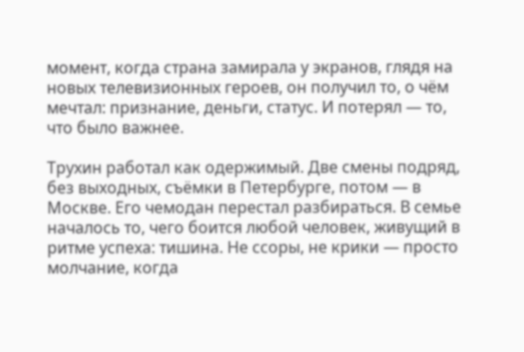момент, когда страна замирала у экранов, глядя на новых телевизионных героев, он получил то, о чём мечтал: признание, деньги, статус. И потерял — то, что было важнее.

Трухин работал как одержимый. Две смены подряд, без выходных, съёмки в Петербурге, потом — в Москве. Его чемодан перестал разбираться. В семье началось то, чего боится любой человек, живущий в ритме успеха: тишина. Не ссоры, не крики — просто молчание, когда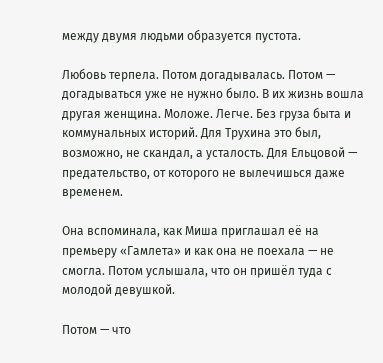между двумя людьми образуется пустота.

Любовь терпела. Потом догадывалась. Потом — догадываться уже не нужно было. В их жизнь вошла другая женщина. Моложе. Легче. Без груза быта и коммунальных историй. Для Трухина это был, возможно, не скандал, а усталость. Для Ельцовой — предательство, от которого не вылечишься даже временем.

Она вспоминала, как Миша приглашал её на премьеру «Гамлета» и как она не поехала — не смогла. Потом услышала, что он пришёл туда с молодой девушкой.

Потом — что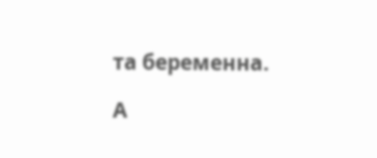та беременна.

А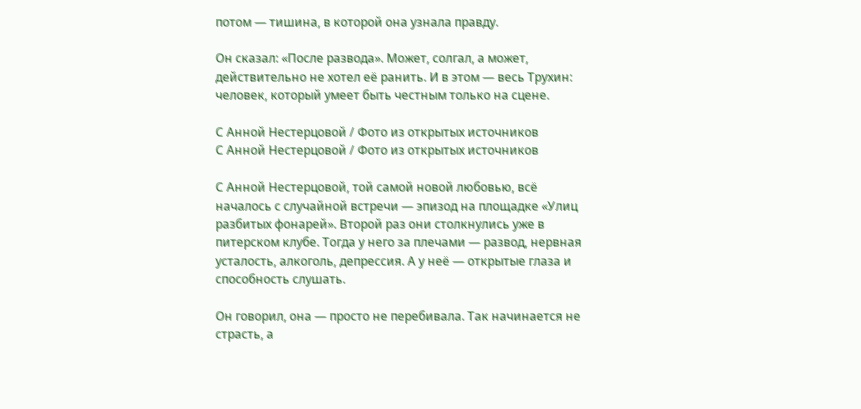потом — тишина, в которой она узнала правду.

Он сказал: «После развода». Может, солгал, а может, действительно не хотел её ранить. И в этом — весь Трухин: человек, который умеет быть честным только на сцене.

С Анной Нестерцовой / Фото из открытых источников
С Анной Нестерцовой / Фото из открытых источников

С Анной Нестерцовой, той самой новой любовью, всё началось с случайной встречи — эпизод на площадке «Улиц разбитых фонарей». Второй раз они столкнулись уже в питерском клубе. Тогда у него за плечами — развод, нервная усталость, алкоголь, депрессия. А у неё — открытые глаза и способность слушать.

Он говорил, она — просто не перебивала. Так начинается не страсть, а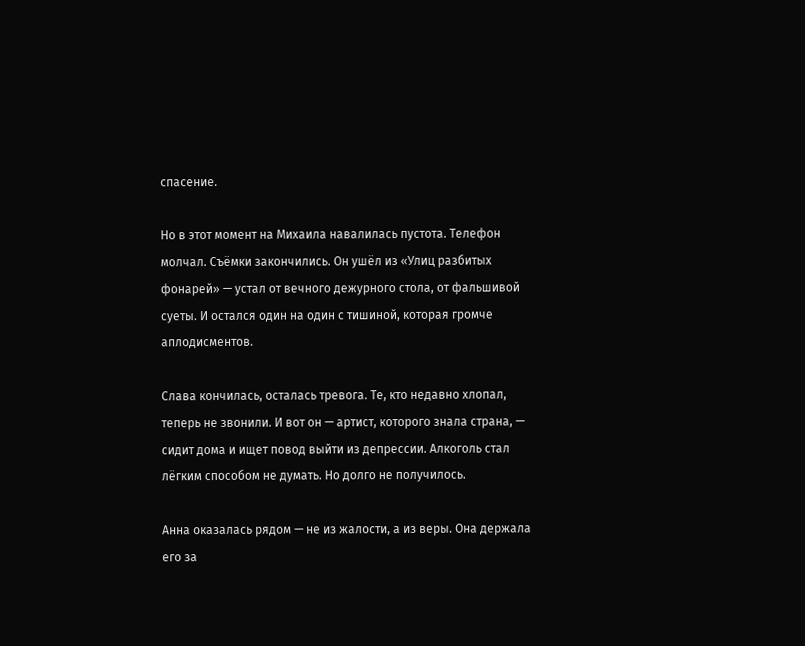спасение.

Но в этот момент на Михаила навалилась пустота. Телефон молчал. Съёмки закончились. Он ушёл из «Улиц разбитых фонарей» — устал от вечного дежурного стола, от фальшивой суеты. И остался один на один с тишиной, которая громче аплодисментов.

Слава кончилась, осталась тревога. Те, кто недавно хлопал, теперь не звонили. И вот он — артист, которого знала страна, — сидит дома и ищет повод выйти из депрессии. Алкоголь стал лёгким способом не думать. Но долго не получилось.

Анна оказалась рядом — не из жалости, а из веры. Она держала его за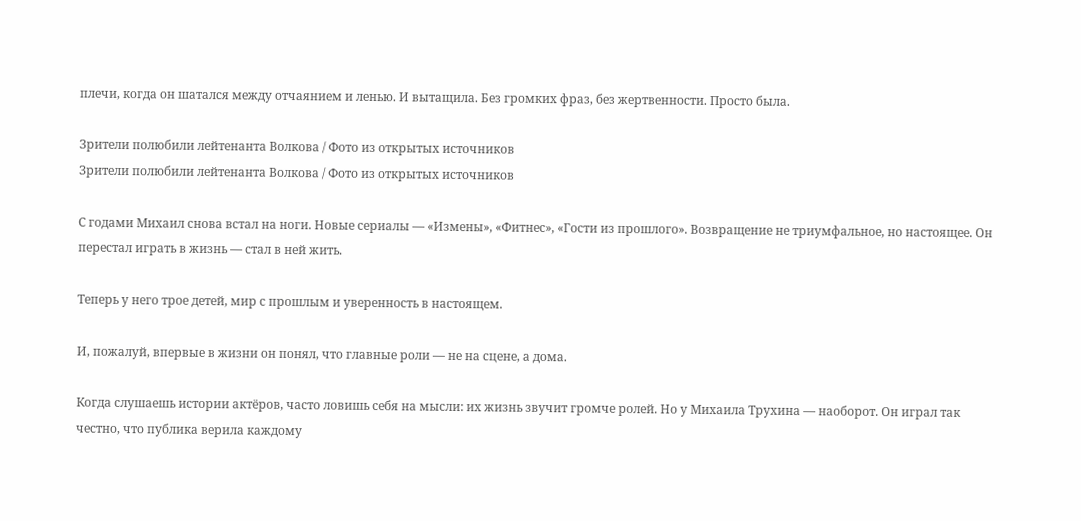плечи, когда он шатался между отчаянием и ленью. И вытащила. Без громких фраз, без жертвенности. Просто была.

Зрители полюбили лейтенанта Волкова / Фото из открытых источников
Зрители полюбили лейтенанта Волкова / Фото из открытых источников

С годами Михаил снова встал на ноги. Новые сериалы — «Измены», «Фитнес», «Гости из прошлого». Возвращение не триумфальное, но настоящее. Он перестал играть в жизнь — стал в ней жить.

Теперь у него трое детей, мир с прошлым и уверенность в настоящем.

И, пожалуй, впервые в жизни он понял, что главные роли — не на сцене, а дома.

Когда слушаешь истории актёров, часто ловишь себя на мысли: их жизнь звучит громче ролей. Но у Михаила Трухина — наоборот. Он играл так честно, что публика верила каждому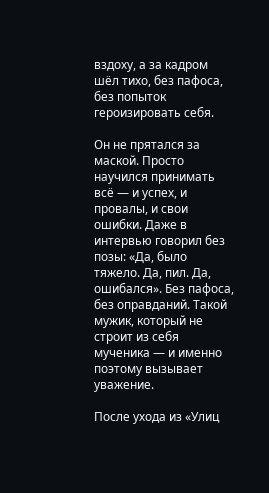вздоху, а за кадром шёл тихо, без пафоса, без попыток героизировать себя.

Он не прятался за маской. Просто научился принимать всё — и успех, и провалы, и свои ошибки. Даже в интервью говорил без позы: «Да, было тяжело. Да, пил. Да, ошибался». Без пафоса, без оправданий. Такой мужик, который не строит из себя мученика — и именно поэтому вызывает уважение.

После ухода из «Улиц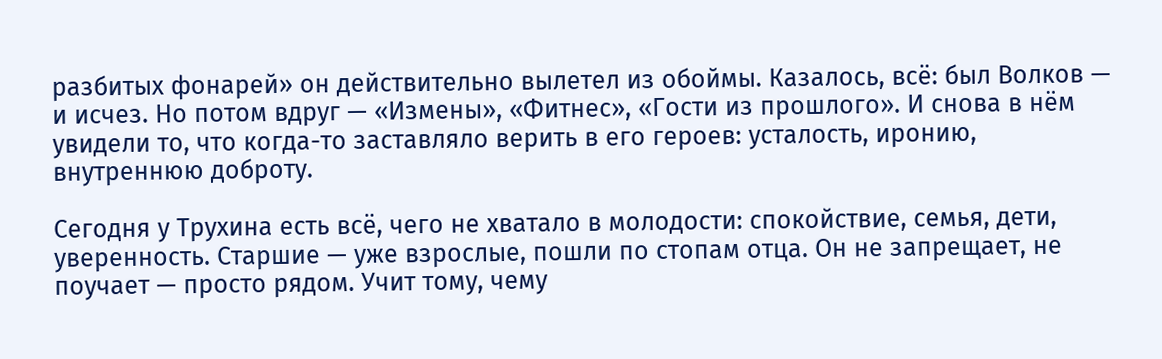разбитых фонарей» он действительно вылетел из обоймы. Казалось, всё: был Волков — и исчез. Но потом вдруг — «Измены», «Фитнес», «Гости из прошлого». И снова в нём увидели то, что когда-то заставляло верить в его героев: усталость, иронию, внутреннюю доброту.

Сегодня у Трухина есть всё, чего не хватало в молодости: спокойствие, семья, дети, уверенность. Старшие — уже взрослые, пошли по стопам отца. Он не запрещает, не поучает — просто рядом. Учит тому, чему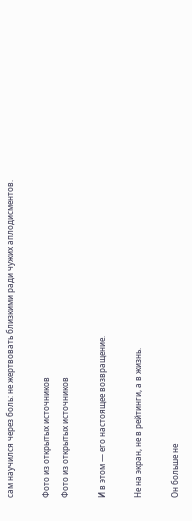сам научился через боль: не жертвовать близкими ради чужих аплодисментов.

Фото из открытых источников
Фото из открытых источников

И в этом — его настоящее возвращение.

Не на экран, не в рейтинги, а в жизнь.

Он больше не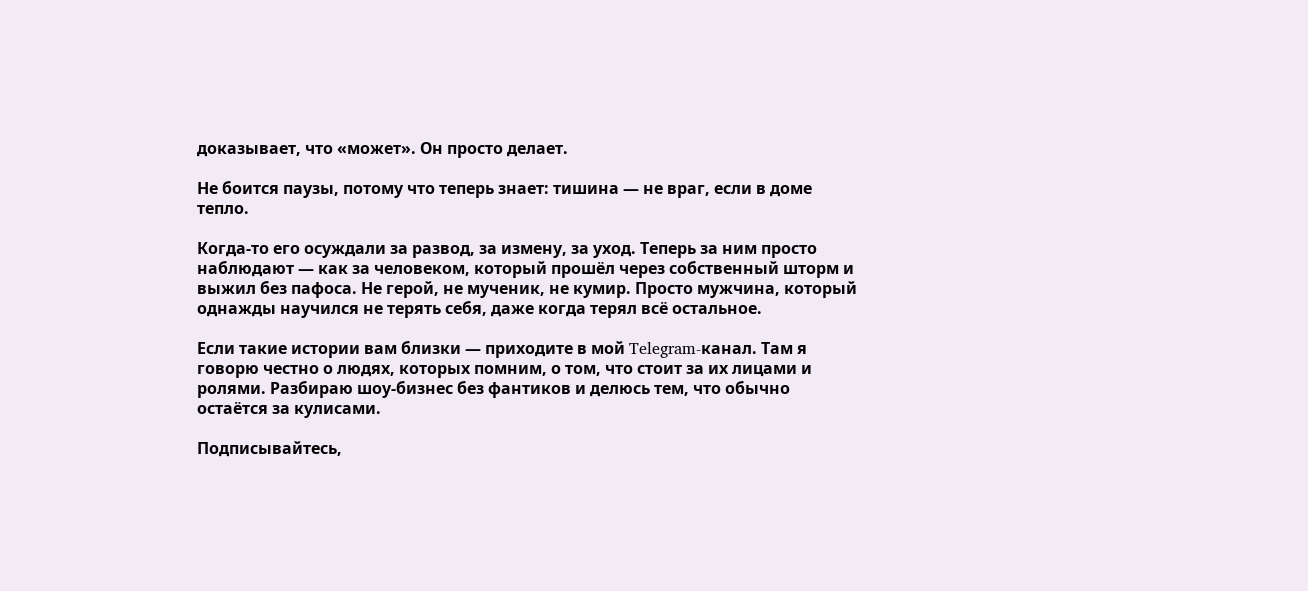доказывает, что «может». Он просто делает.

Не боится паузы, потому что теперь знает: тишина — не враг, если в доме тепло.

Когда-то его осуждали за развод, за измену, за уход. Теперь за ним просто наблюдают — как за человеком, который прошёл через собственный шторм и выжил без пафоса. Не герой, не мученик, не кумир. Просто мужчина, который однажды научился не терять себя, даже когда терял всё остальное.

Если такие истории вам близки — приходите в мой Telegram-канал. Там я говорю честно о людях, которых помним, о том, что стоит за их лицами и ролями. Разбираю шоу-бизнес без фантиков и делюсь тем, что обычно остаётся за кулисами.

Подписывайтесь,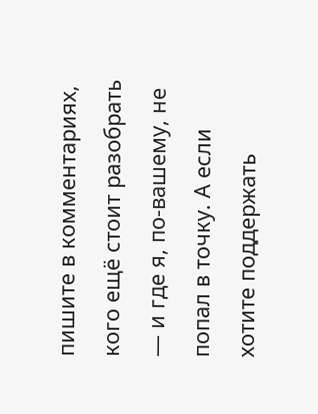пишите в комментариях, кого ещё стоит разобрать — и где я, по-вашему, не попал в точку. А если хотите поддержать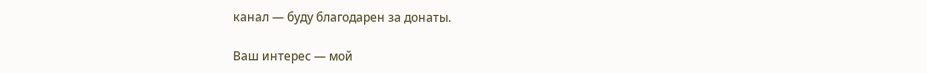канал — буду благодарен за донаты.

Ваш интерес — мой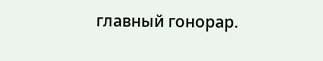главный гонорар.